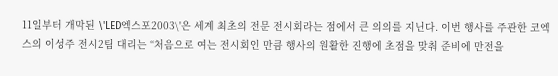11일부터 개막된 \'LED엑스포2003\'은 세계 최초의 전문 전시회라는 점에서 큰 의의를 지닌다. 이번 행사를 주관한 코엑스의 이성주 전시2팀 대리는 “처음으로 여는 전시회인 만큼 행사의 원활한 진행에 초점을 맞춰 준비에 만전을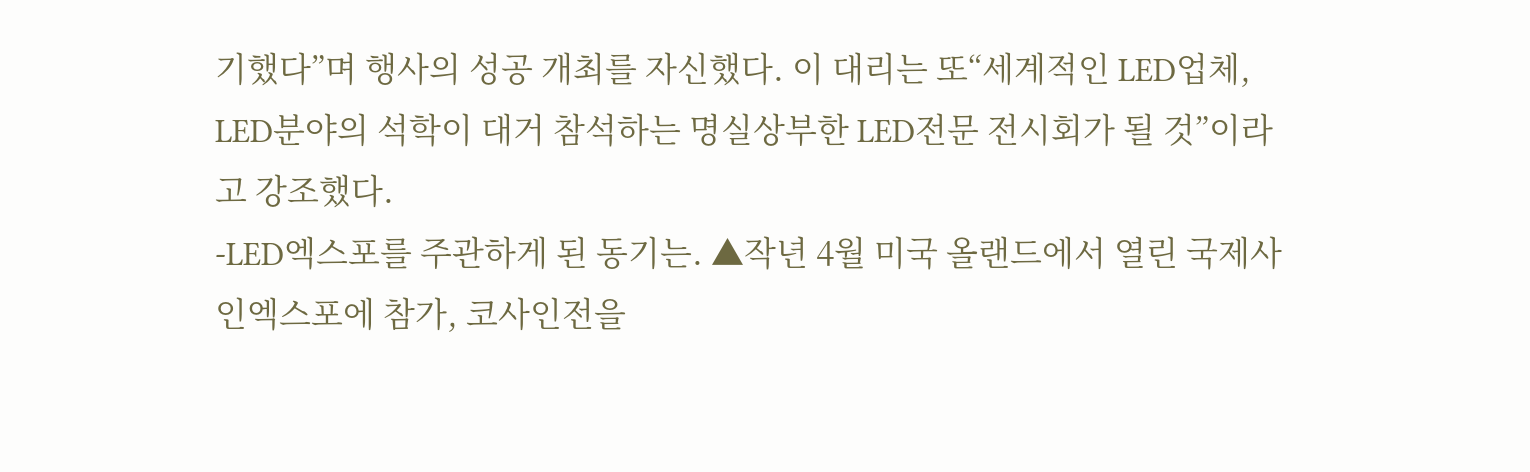기했다”며 행사의 성공 개최를 자신했다. 이 대리는 또“세계적인 LED업체, LED분야의 석학이 대거 참석하는 명실상부한 LED전문 전시회가 될 것”이라고 강조했다.
-LED엑스포를 주관하게 된 동기는. ▲작년 4월 미국 올랜드에서 열린 국제사인엑스포에 참가, 코사인전을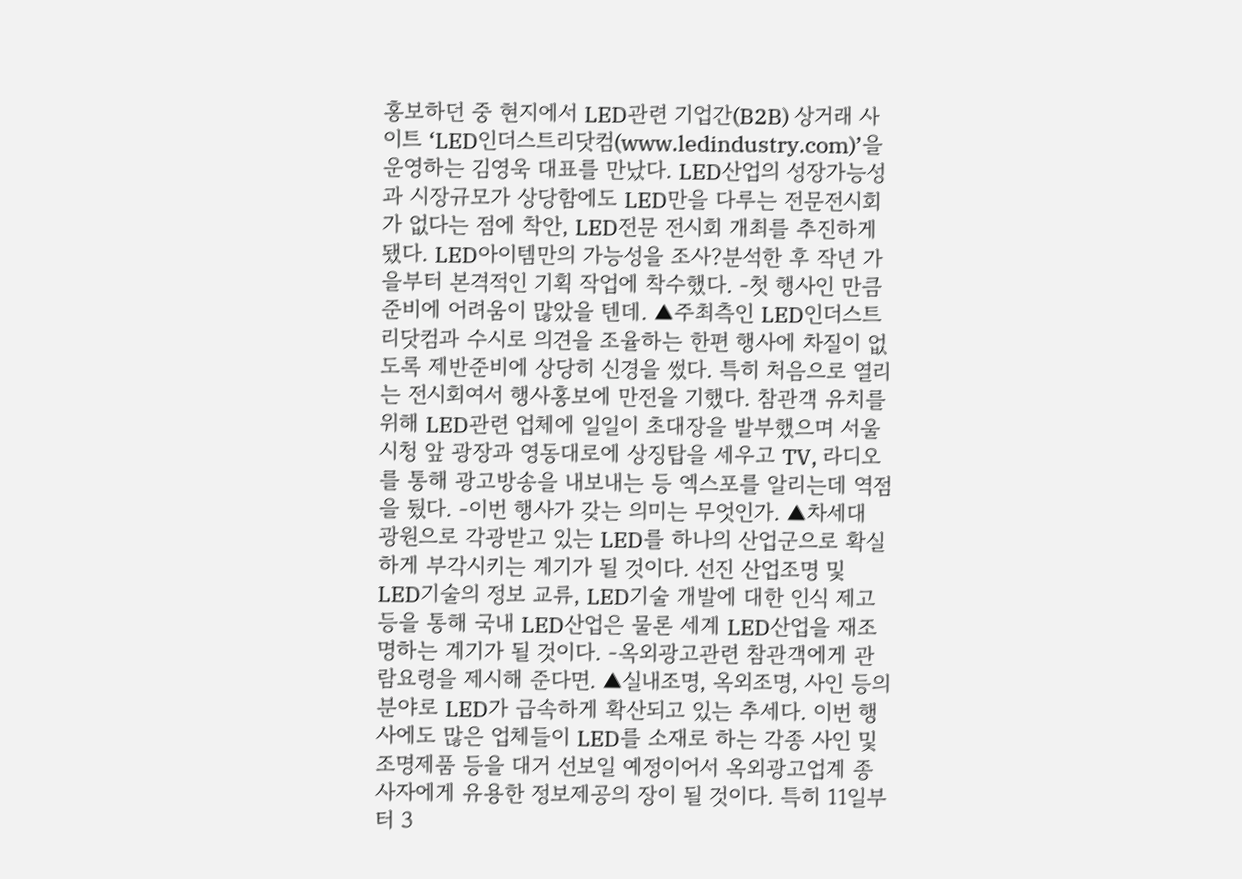홍보하던 중 현지에서 LED관련 기업간(B2B) 상거래 사이트 ‘LED인더스트리닷컴(www.ledindustry.com)’을 운영하는 김영욱 대표를 만났다. LED산업의 성장가능성과 시장규모가 상당함에도 LED만을 다루는 전문전시회가 없다는 점에 착안, LED전문 전시회 개최를 추진하게 됐다. LED아이템만의 가능성을 조사?분석한 후 작년 가을부터 본격적인 기획 작업에 착수했다. -첫 행사인 만큼 준비에 어려움이 많았을 텐데. ▲주최측인 LED인더스트리닷컴과 수시로 의견을 조율하는 한편 행사에 차질이 없도록 제반준비에 상당히 신경을 썼다. 특히 처음으로 열리는 전시회여서 행사홍보에 만전을 기했다. 참관객 유치를 위해 LED관련 업체에 일일이 초대장을 발부했으며 서울시청 앞 광장과 영동대로에 상징탑을 세우고 TV, 라디오를 통해 광고방송을 내보내는 등 엑스포를 알리는데 역점을 뒀다. -이번 행사가 갖는 의미는 무엇인가. ▲차세대 광원으로 각광받고 있는 LED를 하나의 산업군으로 확실하게 부각시키는 계기가 될 것이다. 선진 산업조명 및 LED기술의 정보 교류, LED기술 개발에 대한 인식 제고 등을 통해 국내 LED산업은 물론 세계 LED산업을 재조명하는 계기가 될 것이다. -옥외광고관련 참관객에게 관람요령을 제시해 준다면. ▲실내조명, 옥외조명, 사인 등의 분야로 LED가 급속하게 확산되고 있는 추세다. 이번 행사에도 많은 업체들이 LED를 소재로 하는 각종 사인 및 조명제품 등을 대거 선보일 예정이어서 옥외광고업계 종사자에게 유용한 정보제공의 장이 될 것이다. 특히 11일부터 3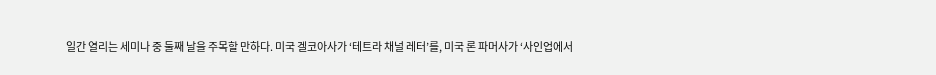일간 열리는 세미나 중 둘째 날을 주목할 만하다. 미국 겔코아사가 ‘테트라 채널 레터’를, 미국 론 파머사가 ‘사인업에서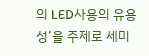의 LED사용의 유용성’을 주제로 세미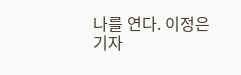나를 연다. 이정은 기자